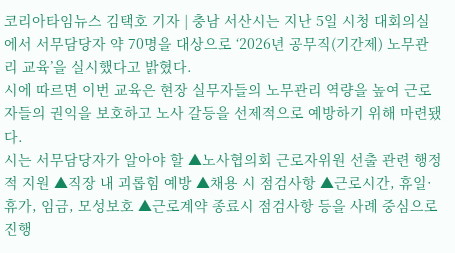코리아타임뉴스 김택호 기자 | 충남 서산시는 지난 5일 시청 대회의실에서 서무담당자 약 70명을 대상으로 ‘2026년 공무직(기간제) 노무관리 교육’을 실시했다고 밝혔다.
시에 따르면 이번 교육은 현장 실무자들의 노무관리 역량을 높여 근로자들의 권익을 보호하고 노사 갈등을 선제적으로 예방하기 위해 마련됐다.
시는 서무담당자가 알아야 할 ▲노사협의회 근로자위원 선출 관련 행정적 지원 ▲직장 내 괴롭힘 예방 ▲채용 시 점검사항 ▲근로시간, 휴일·휴가, 임금, 모성보호 ▲근로계약 종료시 점검사항 등을 사례 중심으로 진행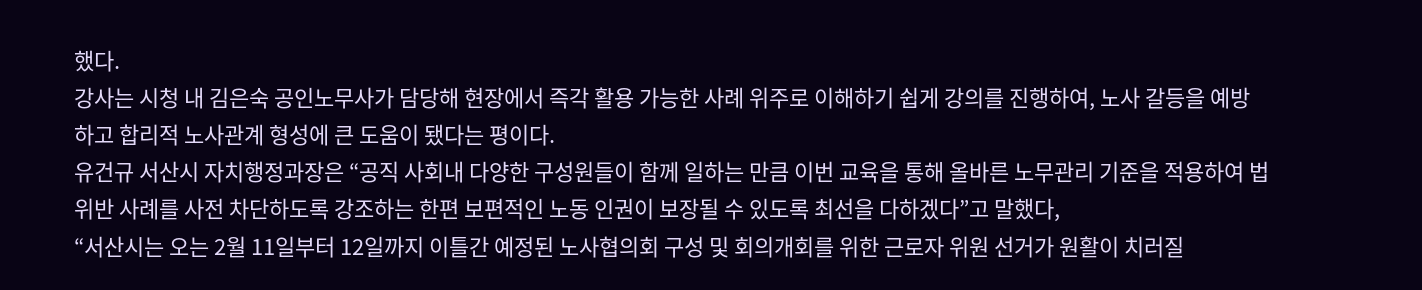했다.
강사는 시청 내 김은숙 공인노무사가 담당해 현장에서 즉각 활용 가능한 사례 위주로 이해하기 쉽게 강의를 진행하여, 노사 갈등을 예방하고 합리적 노사관계 형성에 큰 도움이 됐다는 평이다.
유건규 서산시 자치행정과장은 “공직 사회내 다양한 구성원들이 함께 일하는 만큼 이번 교육을 통해 올바른 노무관리 기준을 적용하여 법 위반 사례를 사전 차단하도록 강조하는 한편 보편적인 노동 인권이 보장될 수 있도록 최선을 다하겠다”고 말했다,
“서산시는 오는 2월 11일부터 12일까지 이틀간 예정된 노사협의회 구성 및 회의개회를 위한 근로자 위원 선거가 원활이 치러질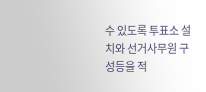수 있도록 투표소 설치와 선거사무원 구성등을 적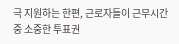극 지원하는 한편, 근로자들이 근무시간 중 소중한 투표권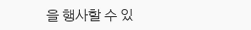을 행사할 수 있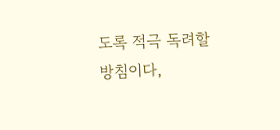도록 적극 독려할 방침이다,